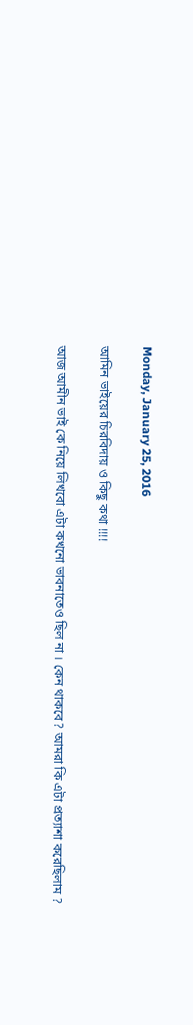Monday, January 25, 2016

আমিন ভাইয়ের চিরবিদায় ও কিছু কথা !!!!

আজ আমীন ভাই কে নিয়ে লিখবো এটা কখনো ভাবনাতেও ছিল না । কেন থাকবে? আমরা কি এটা প্রত্যাশা করেছিলাম ?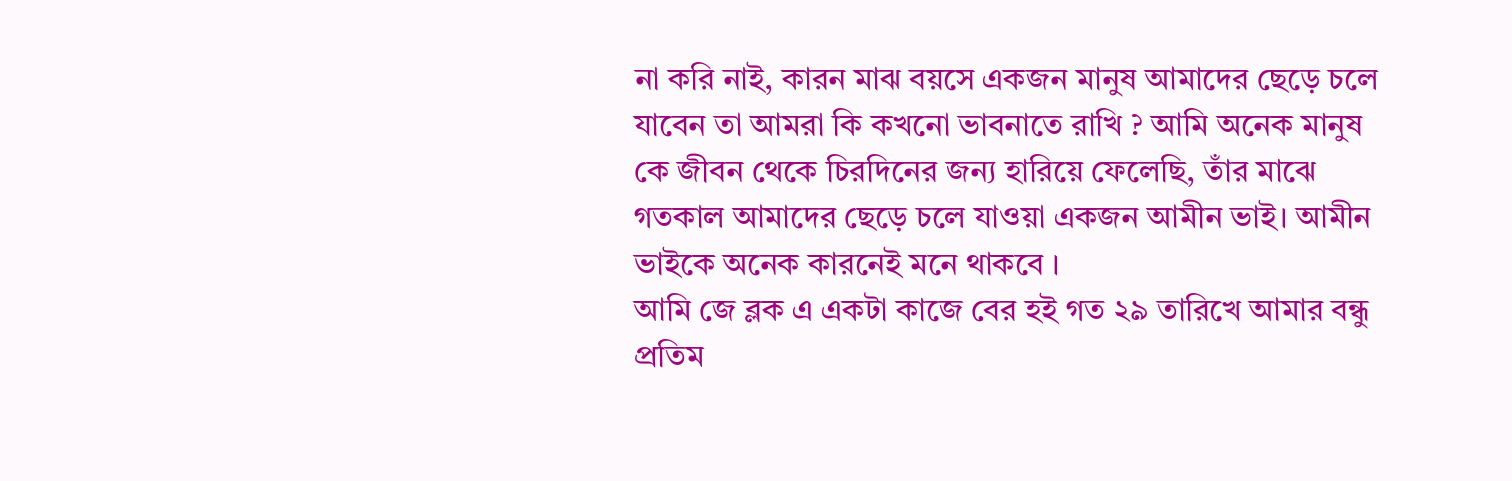না করি নাই, কারন মাঝ বয়সে একজন মানুষ আমাদের ছেড়ে চলে যাবেন তা আমরা কি কখনো ভাবনাতে রাখি ? আমি অনেক মানুষ কে জীবন থেকে চিরদিনের জন্য হারিয়ে ফেলেছি, তাঁর মাঝে গতকাল আমাদের ছেড়ে চলে যাওয়া একজন আমীন ভাই। আমীন ভাইকে অনেক কারনেই মনে থাকবে ।
আমি জে ব্লক এ একটা কাজে বের হই গত ২৯ তারিখে আমার বন্ধু প্রতিম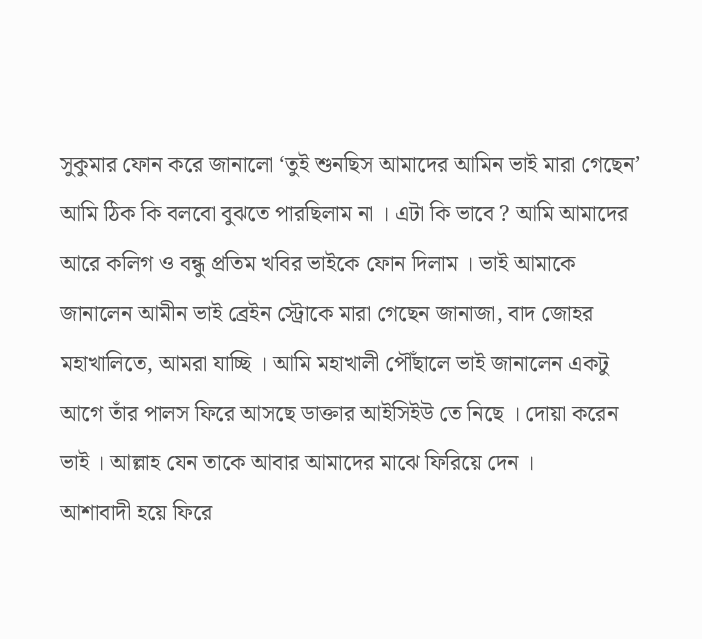সুকুমার ফোন করে জানালো ‘তুই শুনছিস আমাদের আমিন ভাই মারা গেছেন’ আমি ঠিক কি বলবো বুঝতে পারছিলাম না । এটা কি ভাবে ? আমি আমাদের আরে কলিগ ও বন্ধু প্রতিম খবির ভাইকে ফোন দিলাম । ভাই আমাকে জানালেন আমীন ভাই ব্রেইন স্ট্রোকে মারা গেছেন জানাজা, বাদ জোহর মহাখালিতে, আমরা যাচ্ছি । আমি মহাখালী পৌঁছালে ভাই জানালেন একটু আগে তাঁর পালস ফিরে আসছে ডাক্তার আইসিইউ তে নিছে । দোয়া করেন ভাই । আল্লাহ যেন তাকে আবার আমাদের মাঝে ফিরিয়ে দেন ।
আশাবাদী হয়ে ফিরে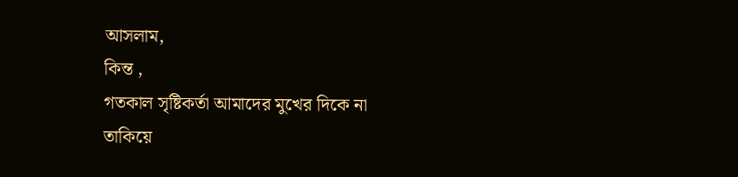আসলাম,
কিন্ত ,
গতকাল সৃষ্টিকর্তা আমাদের মুখের দিকে না তাকিয়ে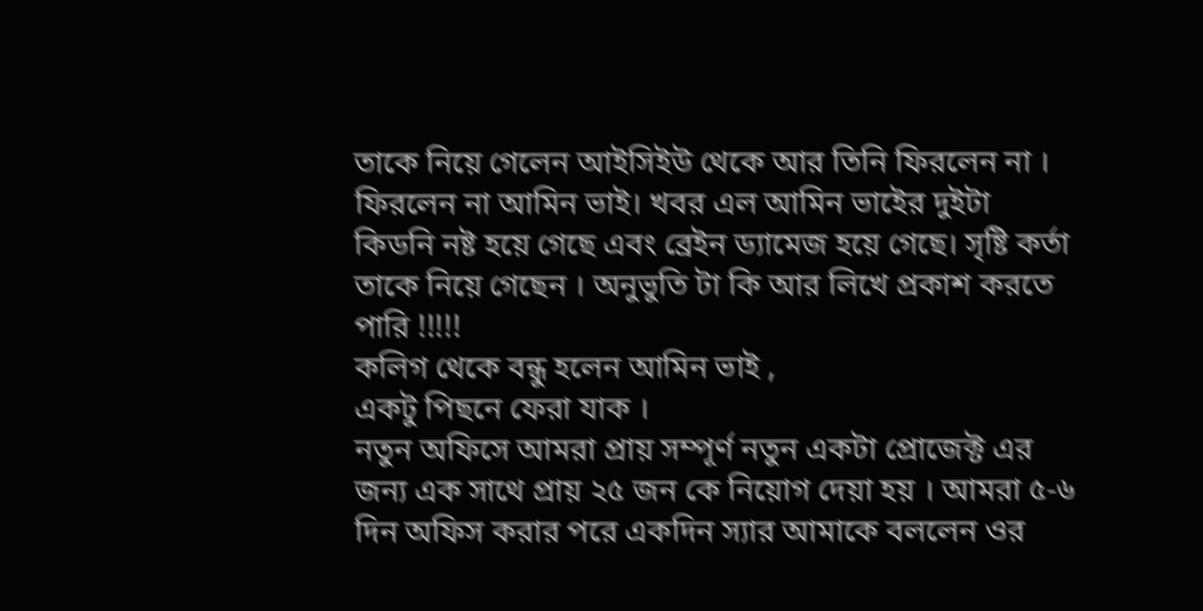তাকে নিয়ে গেলেন আইসিইউ থেকে আর তিনি ফিরলেন না । ফিরলেন না আমিন ভাই। খবর এল আমিন ভাইের দুইটা কিডনি নষ্ট হয়ে গেছে এবং ব্রেইন ড্যামেজ হয়ে গেছে। সৃষ্টি কর্তা তাকে নিয়ে গেছেন । অনুভুতি টা কি আর লিখে প্রকাশ করতে পারি !!!!!
কলিগ থেকে বন্ধু হলেন আমিন ভাই ,
একটু পিছনে ফেরা যাক ।
নতুন অফিসে আমরা প্রায় সম্পূর্ণ নতুন একটা প্রোজেক্ট এর জন্য এক সাথে প্রায় ২৫ জন কে নিয়োগ দেয়া হয় । আমরা ৫-৬ দিন অফিস করার পরে একদিন স্যার আমাকে বললেন ওর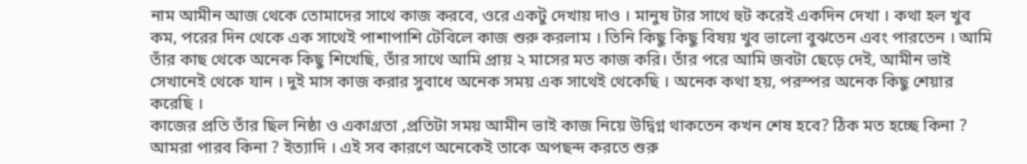নাম আমীন আজ থেকে তোমাদের সাথে কাজ করবে, ওরে একটু দেখায় দাও । মানুষ টার সাথে হুট করেই একদিন দেখা । কথা হল খুব কম, পরের দিন থেকে এক সাথেই পাশাপাশি টেবিলে কাজ শুরু করলাম । তিনি কিছু কিছু বিষয় খুব ভালো বুঝতেন এবং পারতেন । আমি তাঁর কাছ থেকে অনেক কিছু শিখেছি, তাঁর সাথে আমি প্রায় ২ মাসের মত কাজ করি। তাঁর পরে আমি জবটা ছেড়ে দেই, আমীন ভাই সেখানেই থেকে যান । দুই মাস কাজ করার সুবাধে অনেক সময় এক সাথেই থেকেছি । অনেক কথা হয়, পরস্পর অনেক কিছু শেয়ার করেছি ।
কাজের প্রতি তাঁর ছিল নিষ্ঠা ও একাগ্রতা ,প্রতিটা সময় আমীন ভাই কাজ নিয়ে উদ্বিগ্ন থাকতেন কখন শেষ হবে? ঠিক মত হচ্ছে কিনা ? আমরা পারব কিনা ? ইত্যাদি । এই সব কারণে অনেকেই তাকে অপছন্দ করতে শুরু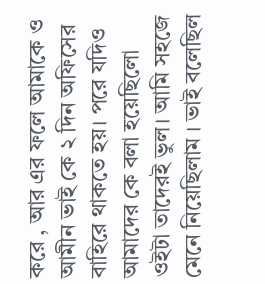করে , আর এর ফলে আমাকে ও আমীন ভাই কে ২ দিন অফিসের বাহিরে থাকতে হয়। পরে যদিও আমাদের কে বলা হয়েছিলো ওইটা তাদেরই ভুল। আমি সহজে মেনে নিয়েছিলাম । ভাই বলেছিল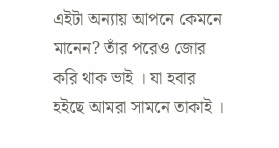এইটা অন্যায় আপনে কেমনে মানেন? তাঁর পরেও জোর করি থাক ভাই । যা হবার হইছে আমরা সামনে তাকাই ।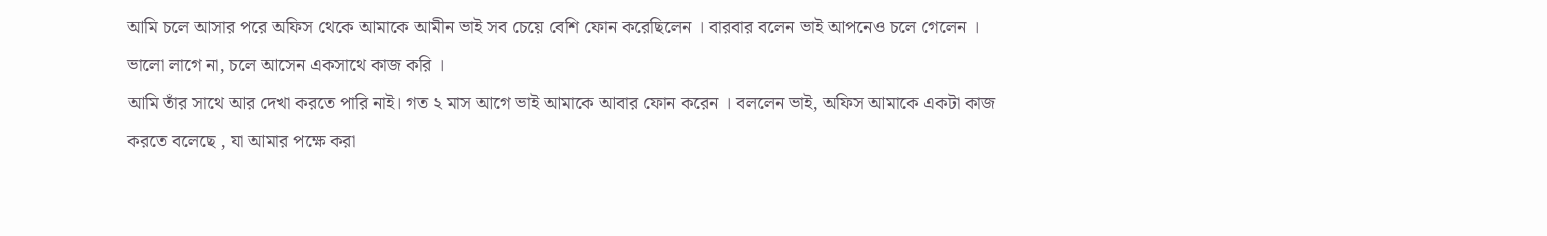আমি চলে আসার পরে অফিস থেকে আমাকে আমীন ভাই সব চেয়ে বেশি ফোন করেছিলেন । বারবার বলেন ভাই আপনেও চলে গেলেন । ভালো লাগে না, চলে আসেন একসাথে কাজ করি ।
আমি তাঁর সাথে আর দেখা করতে পারি নাই। গত ২ মাস আগে ভাই আমাকে আবার ফোন করেন । বললেন ভাই, অফিস আমাকে একটা কাজ করতে বলেছে , যা আমার পক্ষে করা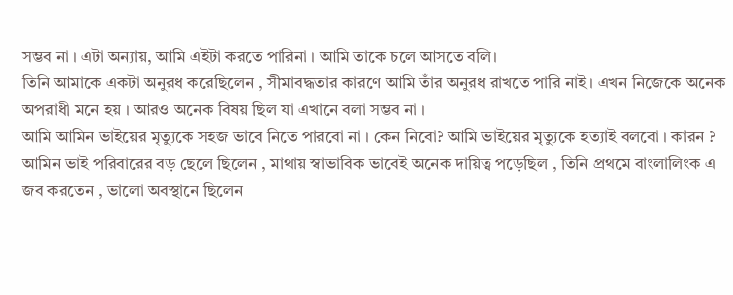সম্ভব না । এটা অন্যায়, আমি এইটা করতে পারিনা । আমি তাকে চলে আসতে বলি।
তিনি আমাকে একটা অনুরধ করেছিলেন , সীমাবদ্ধতার কারণে আমি তাঁর অনুরধ রাখতে পারি নাই। এখন নিজেকে অনেক অপরাধী মনে হয় । আরও অনেক বিষয় ছিল যা এখানে বলা সম্ভব না ।
আমি আমিন ভাইয়ের মৃত্যুকে সহজ ভাবে নিতে পারবো না । কেন নিবো? আমি ভাইয়ের মৃত্যুকে হত্যাই বলবো । কারন ?
আমিন ভাই পরিবারের বড় ছেলে ছিলেন , মাথায় স্বাভাবিক ভাবেই অনেক দায়িত্ব পড়েছিল , তিনি প্রথমে বাংলালিংক এ জব করতেন , ভালো অবস্থানে ছিলেন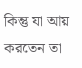কিন্তু যা আয় করতেন তা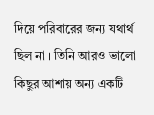দিয়ে পরিবারের জন্য যথার্থ ছিল না । তিনি আরও ভালো কিছুর আশায় অন্য একটি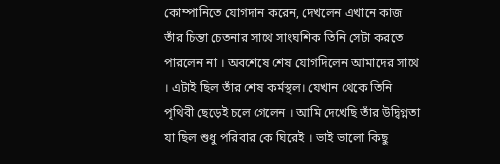কোম্পানিতে যোগদান করেন, দেখলেন এখানে কাজ তাঁর চিন্তা চেতনার সাথে সাংঘশিক তিনি সেটা করতে পারলেন না । অবশেষে শেষ যোগদিলেন আমাদের সাথে । এটাই ছিল তাঁর শেষ কর্মস্থল। যেখান থেকে তিনি পৃথিবী ছেড়েই চলে গেলেন । আমি দেখেছি তাঁর উদ্বিগ্নতা যা ছিল শুধু পরিবার কে ঘিরেই । ভাই ভালো কিছু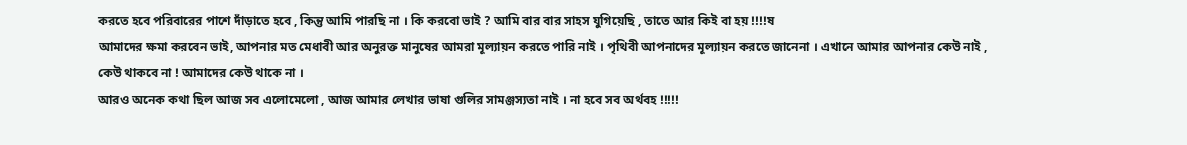করতে হবে পরিবারের পাশে দাঁড়াতে হবে , কিন্তু আমি পারছি না । কি করবো ভাই ? আমি বার বার সাহস যুগিয়েছি , তাতে আর কিই বা হয় !!!!ষ
আমাদের ক্ষমা করবেন ভাই, আপনার মত মেধাবী আর অনুরক্ত মানুষের আমরা মূল্যায়ন করতে পারি নাই । পৃথিবী আপনাদের মূল্যায়ন করতে জানেনা । এখানে আমার আপনার কেউ নাই , কেউ থাকবে না ! আমাদের কেউ থাকে না ।
আরও অনেক কথা ছিল আজ সব এলোমেলো , আজ আমার লেখার ভাষা গুলির সামঞ্জস্যতা নাই । না হবে সব অর্থবহ !!!!!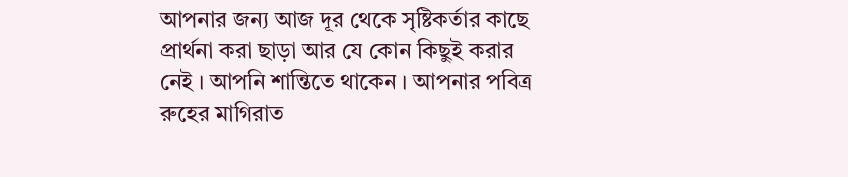আপনার জন্য আজ দূর থেকে সৃষ্টিকর্তার কাছে প্রার্থনা করা ছাড়া আর যে কোন কিছুই করার নেই । আপনি শান্তিতে থাকেন । আপনার পবিত্র রুহের মাগিরাত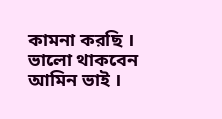কামনা করছি । ভালো থাকবেন আমিন ভাই ।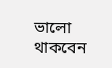ভালো থাকবেন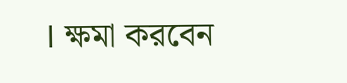। ক্ষমা করবেন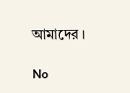আমাদের ।

No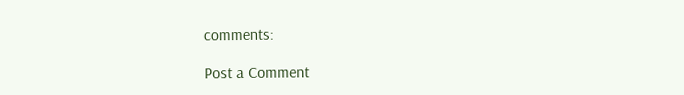comments:

Post a Comment